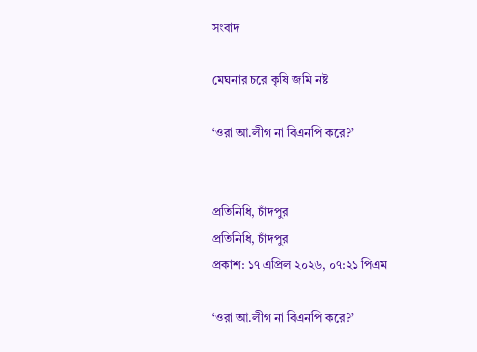সংবাদ

মেঘনার চরে কৃষি জমি নষ্ট

‘ওরা আ.লীগ না বিএনপি করে?’


প্রতিনিধি, চাঁদপুর
প্রতিনিধি, চাঁদপুর
প্রকাশ: ১৭ এপ্রিল ২০২৬, ০৭:২১ পিএম

‘ওরা আ.লীগ না বিএনপি করে?’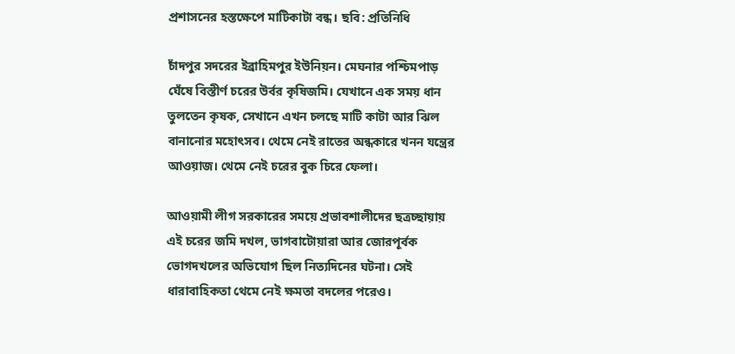প্রশাসনের হস্তক্ষেপে মাটিকাটা বন্ধ। ছবি: প্রতিনিধি

চাঁদপুর সদরের ইব্রাহিমপুর ইউনিয়ন। মেঘনার পশ্চিমপাড় ঘেঁষে বিস্তীর্ণ চরের উর্বর কৃষিজমি। যেখানে এক সময় ধান তুলতেন কৃষক, সেখানে এখন চলছে মাটি কাটা আর ঝিল বানানোর মহোৎসব। থেমে নেই রাতের অন্ধকারে খনন যন্ত্রের আওয়াজ। থেমে নেই চরের বুক চিরে ফেলা।

আওয়ামী লীগ সরকারের সময়ে প্রভাবশালীদের ছত্রচ্ছায়ায় এই চরের জমি দখল, ভাগবাটোয়ারা আর জোরপূর্বক ভোগদখলের অভিযোগ ছিল নিত্যদিনের ঘটনা। সেই ধারাবাহিকতা থেমে নেই ক্ষমতা বদলের পরেও।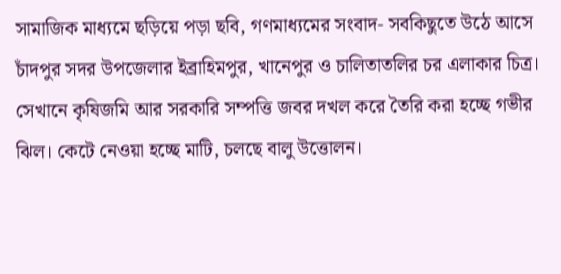সামাজিক মাধ্যমে ছড়িয়ে পড়া ছবি, গণমাধ্যমের সংবাদ- সবকিছুতে উঠে আসে চাঁদপুর সদর উপজেলার ইব্রাহিমপুর, খানেপুর ও চালিতাতলির চর এলাকার চিত্র। সেখানে কৃষিজমি আর সরকারি সম্পত্তি জবর দখল করে তৈরি করা হচ্ছে গভীর ঝিল। কেটে নেওয়া হচ্ছে মাটি, চলছে বালু উত্তোলন।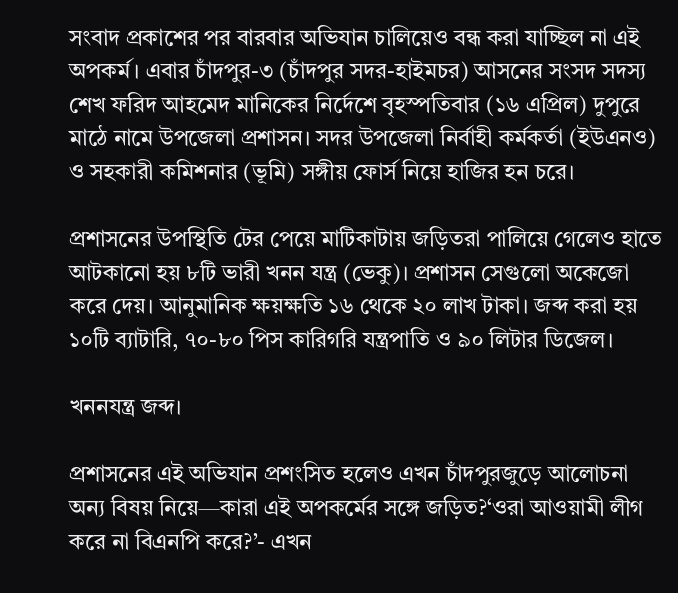সংবাদ প্রকাশের পর বারবার অভিযান চালিয়েও বন্ধ করা যাচ্ছিল না এই অপকর্ম। এবার চাঁদপুর-৩ (চাঁদপুর সদর-হাইমচর) আসনের সংসদ সদস্য শেখ ফরিদ আহমেদ মানিকের নির্দেশে বৃহস্পতিবার (১৬ এপ্রিল) দুপুরে মাঠে নামে উপজেলা প্রশাসন। সদর উপজেলা নির্বাহী কর্মকর্তা (ইউএনও) ও সহকারী কমিশনার (ভূমি) সঙ্গীয় ফোর্স নিয়ে হাজির হন চরে।

প্রশাসনের উপস্থিতি টের পেয়ে মাটিকাটায় জড়িতরা পালিয়ে গেলেও হাতে আটকানো হয় ৮টি ভারী খনন যন্ত্র (ভেকু)। প্রশাসন সেগুলো অকেজো করে দেয়। আনুমানিক ক্ষয়ক্ষতি ১৬ থেকে ২০ লাখ টাকা। জব্দ করা হয় ১০টি ব্যাটারি, ৭০-৮০ পিস কারিগরি যন্ত্রপাতি ও ৯০ লিটার ডিজেল।

খননযন্ত্র জব্দ।

প্রশাসনের এই অভিযান প্রশংসিত হলেও এখন চাঁদপুরজুড়ে আলোচনা অন্য বিষয় নিয়ে—কারা এই অপকর্মের সঙ্গে জড়িত?‘ওরা আওয়ামী লীগ করে না বিএনপি করে?’- এখন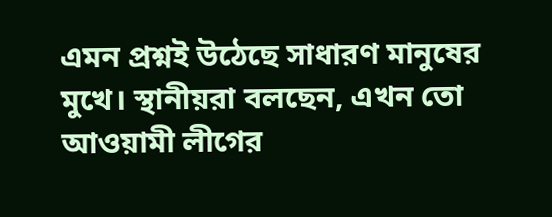এমন প্রশ্নই উঠেছে সাধারণ মানুষের মুখে। স্থানীয়রা বলছেন, এখন তো আওয়ামী লীগের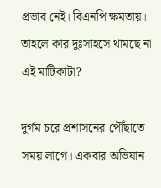প্রভাব নেই। বিএনপি ক্ষমতায়। তাহলে কার দুঃসাহসে থামছে না এই মাটিকাটা?

দুর্গম চরে প্রশাসনের পৌঁছাতে সময় লাগে। একবার অভিযান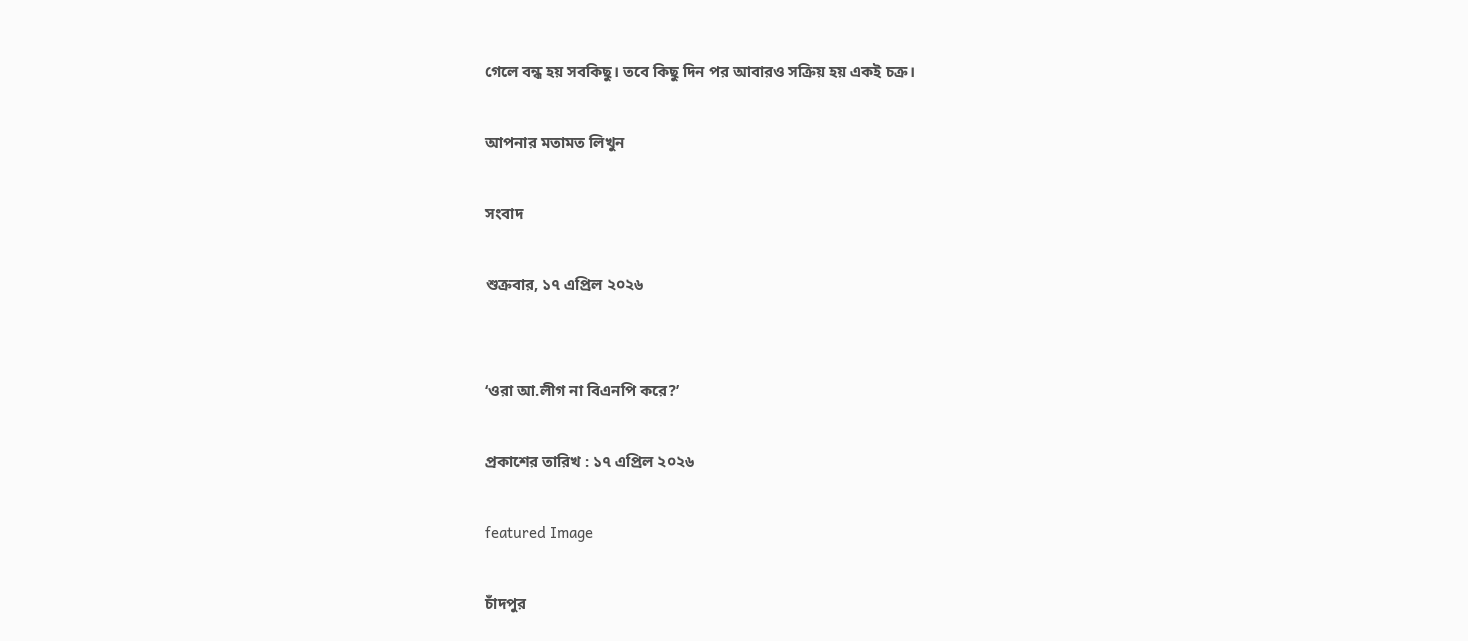গেলে বন্ধ হয় সবকিছু। তবে কিছু দিন পর আবারও সক্রিয় হয় একই চক্র।

আপনার মতামত লিখুন

সংবাদ

শুক্রবার, ১৭ এপ্রিল ২০২৬


‘ওরা আ.লীগ না বিএনপি করে?’

প্রকাশের তারিখ : ১৭ এপ্রিল ২০২৬

featured Image

চাঁদপুর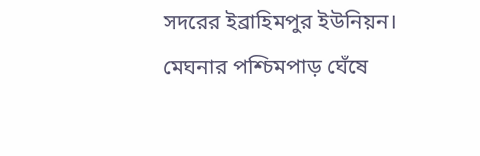সদরের ইব্রাহিমপুর ইউনিয়ন। মেঘনার পশ্চিমপাড় ঘেঁষে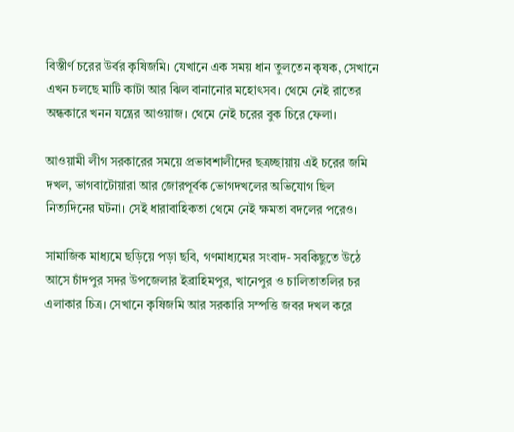বিস্তীর্ণ চরের উর্বর কৃষিজমি। যেখানে এক সময় ধান তুলতেন কৃষক, সেখানে এখন চলছে মাটি কাটা আর ঝিল বানানোর মহোৎসব। থেমে নেই রাতের অন্ধকারে খনন যন্ত্রের আওয়াজ। থেমে নেই চরের বুক চিরে ফেলা।

আওয়ামী লীগ সরকারের সময়ে প্রভাবশালীদের ছত্রচ্ছায়ায় এই চরের জমি দখল, ভাগবাটোয়ারা আর জোরপূর্বক ভোগদখলের অভিযোগ ছিল নিত্যদিনের ঘটনা। সেই ধারাবাহিকতা থেমে নেই ক্ষমতা বদলের পরেও।

সামাজিক মাধ্যমে ছড়িয়ে পড়া ছবি, গণমাধ্যমের সংবাদ- সবকিছুতে উঠে আসে চাঁদপুর সদর উপজেলার ইব্রাহিমপুর, খানেপুর ও চালিতাতলির চর এলাকার চিত্র। সেখানে কৃষিজমি আর সরকারি সম্পত্তি জবর দখল করে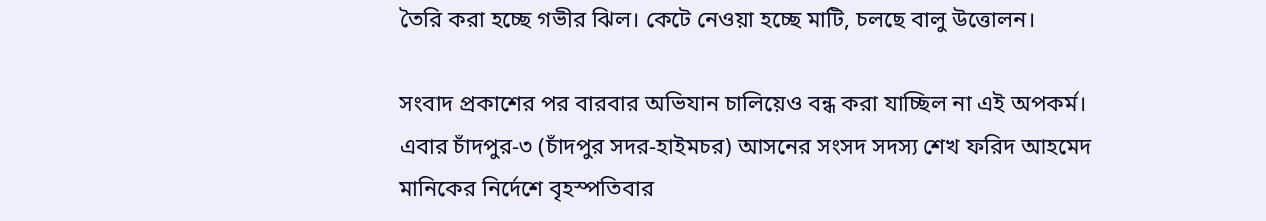তৈরি করা হচ্ছে গভীর ঝিল। কেটে নেওয়া হচ্ছে মাটি, চলছে বালু উত্তোলন।

সংবাদ প্রকাশের পর বারবার অভিযান চালিয়েও বন্ধ করা যাচ্ছিল না এই অপকর্ম। এবার চাঁদপুর-৩ (চাঁদপুর সদর-হাইমচর) আসনের সংসদ সদস্য শেখ ফরিদ আহমেদ মানিকের নির্দেশে বৃহস্পতিবার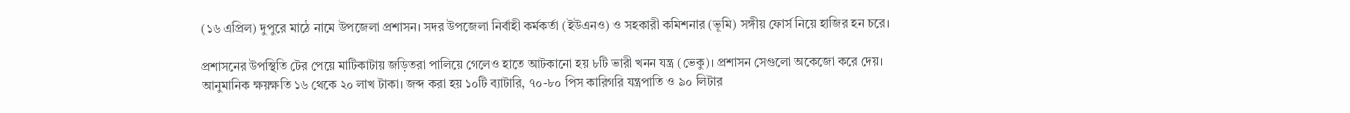(১৬ এপ্রিল) দুপুরে মাঠে নামে উপজেলা প্রশাসন। সদর উপজেলা নির্বাহী কর্মকর্তা (ইউএনও) ও সহকারী কমিশনার (ভূমি) সঙ্গীয় ফোর্স নিয়ে হাজির হন চরে।

প্রশাসনের উপস্থিতি টের পেয়ে মাটিকাটায় জড়িতরা পালিয়ে গেলেও হাতে আটকানো হয় ৮টি ভারী খনন যন্ত্র (ভেকু)। প্রশাসন সেগুলো অকেজো করে দেয়। আনুমানিক ক্ষয়ক্ষতি ১৬ থেকে ২০ লাখ টাকা। জব্দ করা হয় ১০টি ব্যাটারি, ৭০-৮০ পিস কারিগরি যন্ত্রপাতি ও ৯০ লিটার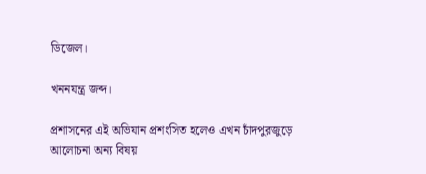ডিজেল।

খননযন্ত্র জব্দ।

প্রশাসনের এই অভিযান প্রশংসিত হলেও এখন চাঁদপুরজুড়ে আলোচনা অন্য বিষয়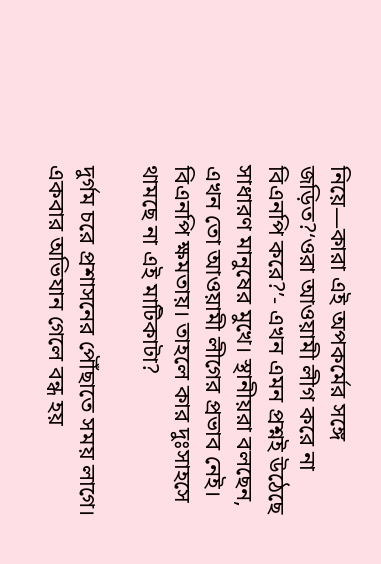নিয়ে—কারা এই অপকর্মের সঙ্গে জড়িত?‘ওরা আওয়ামী লীগ করে না বিএনপি করে?’- এখন এমন প্রশ্নই উঠেছে সাধারণ মানুষের মুখে। স্থানীয়রা বলছেন, এখন তো আওয়ামী লীগের প্রভাব নেই। বিএনপি ক্ষমতায়। তাহলে কার দুঃসাহসে থামছে না এই মাটিকাটা?

দুর্গম চরে প্রশাসনের পৌঁছাতে সময় লাগে। একবার অভিযান গেলে বন্ধ হয়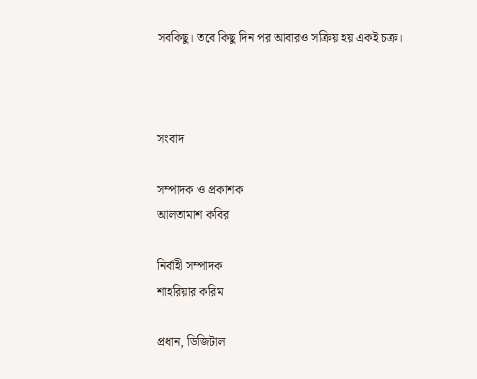সবকিছু। তবে কিছু দিন পর আবারও সক্রিয় হয় একই চক্র।



সংবাদ

সম্পাদক ও প্রকাশক
আলতামাশ কবির

নির্বাহী সম্পাদক
শাহরিয়ার করিম

প্রধান, ডিজিটাল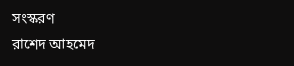সংস্করণ
রাশেদ আহমেদ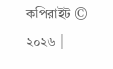কপিরাইট © ২০২৬ |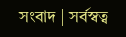সংবাদ | সর্বস্বত্ব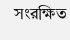সংরক্ষিত